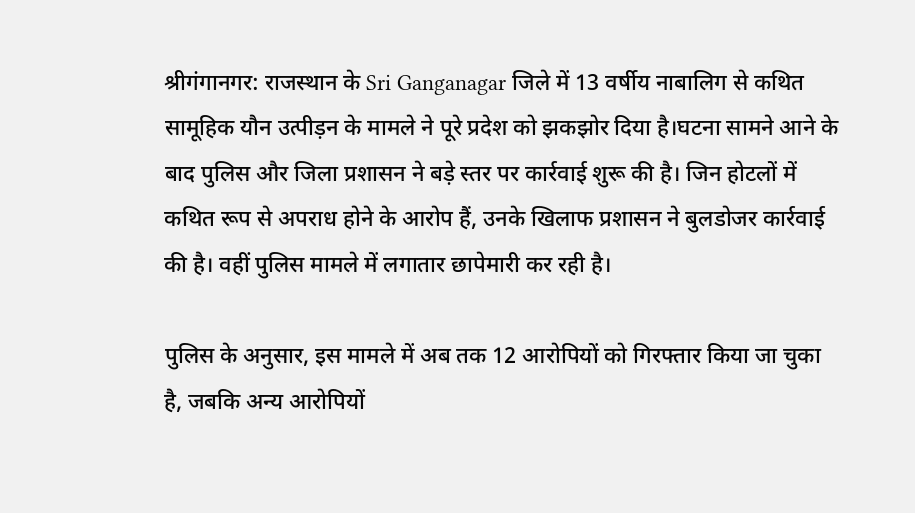श्रीगंगानगर: राजस्थान के Sri Ganganagar जिले में 13 वर्षीय नाबालिग से कथित सामूहिक यौन उत्पीड़न के मामले ने पूरे प्रदेश को झकझोर दिया है।घटना सामने आने के बाद पुलिस और जिला प्रशासन ने बड़े स्तर पर कार्रवाई शुरू की है। जिन होटलों में कथित रूप से अपराध होने के आरोप हैं, उनके खिलाफ प्रशासन ने बुलडोजर कार्रवाई की है। वहीं पुलिस मामले में लगातार छापेमारी कर रही है।

पुलिस के अनुसार, इस मामले में अब तक 12 आरोपियों को गिरफ्तार किया जा चुका है, जबकि अन्य आरोपियों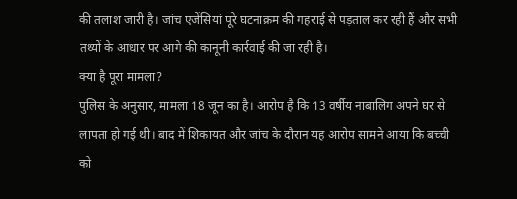की तलाश जारी है। जांच एजेंसियां पूरे घटनाक्रम की गहराई से पड़ताल कर रही हैं और सभी तथ्यों के आधार पर आगे की कानूनी कार्रवाई की जा रही है।
क्या है पूरा मामला?
पुलिस के अनुसार, मामला 18 जून का है। आरोप है कि 13 वर्षीय नाबालिग अपने घर से लापता हो गई थी। बाद में शिकायत और जांच के दौरान यह आरोप सामने आया कि बच्ची को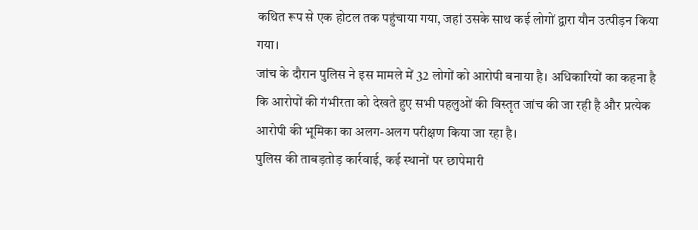कथित रूप से एक होटल तक पहुंचाया गया, जहां उसके साथ कई लोगों द्वारा यौन उत्पीड़न किया गया।
जांच के दौरान पुलिस ने इस मामले में 32 लोगों को आरोपी बनाया है। अधिकारियों का कहना है कि आरोपों की गंभीरता को देखते हुए सभी पहलुओं की विस्तृत जांच की जा रही है और प्रत्येक आरोपी की भूमिका का अलग-अलग परीक्षण किया जा रहा है।
पुलिस की ताबड़तोड़ कार्रवाई, कई स्थानों पर छापेमारी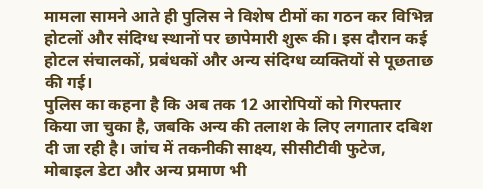मामला सामने आते ही पुलिस ने विशेष टीमों का गठन कर विभिन्न होटलों और संदिग्ध स्थानों पर छापेमारी शुरू की। इस दौरान कई होटल संचालकों, प्रबंधकों और अन्य संदिग्ध व्यक्तियों से पूछताछ की गई।
पुलिस का कहना है कि अब तक 12 आरोपियों को गिरफ्तार किया जा चुका है, जबकि अन्य की तलाश के लिए लगातार दबिश दी जा रही है। जांच में तकनीकी साक्ष्य, सीसीटीवी फुटेज, मोबाइल डेटा और अन्य प्रमाण भी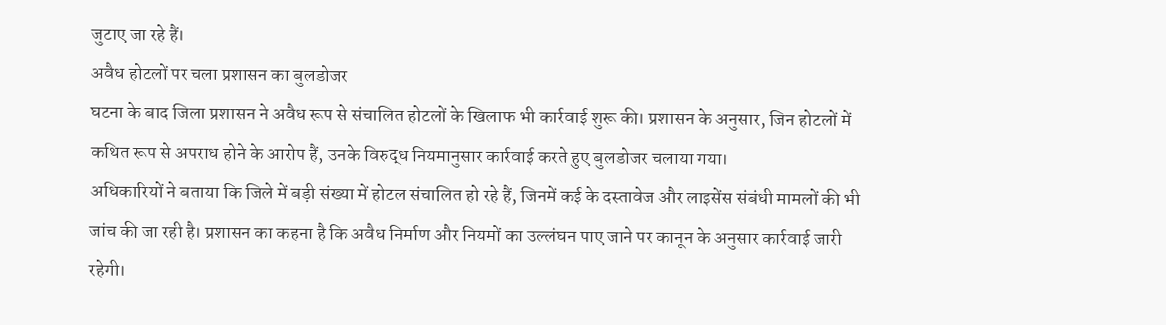जुटाए जा रहे हैं।
अवैध होटलों पर चला प्रशासन का बुलडोजर
घटना के बाद जिला प्रशासन ने अवैध रूप से संचालित होटलों के खिलाफ भी कार्रवाई शुरू की। प्रशासन के अनुसार, जिन होटलों में कथित रूप से अपराध होने के आरोप हैं, उनके विरुद्ध नियमानुसार कार्रवाई करते हुए बुलडोजर चलाया गया।
अधिकारियों ने बताया कि जिले में बड़ी संख्या में होटल संचालित हो रहे हैं, जिनमें कई के दस्तावेज और लाइसेंस संबंधी मामलों की भी जांच की जा रही है। प्रशासन का कहना है कि अवैध निर्माण और नियमों का उल्लंघन पाए जाने पर कानून के अनुसार कार्रवाई जारी रहेगी।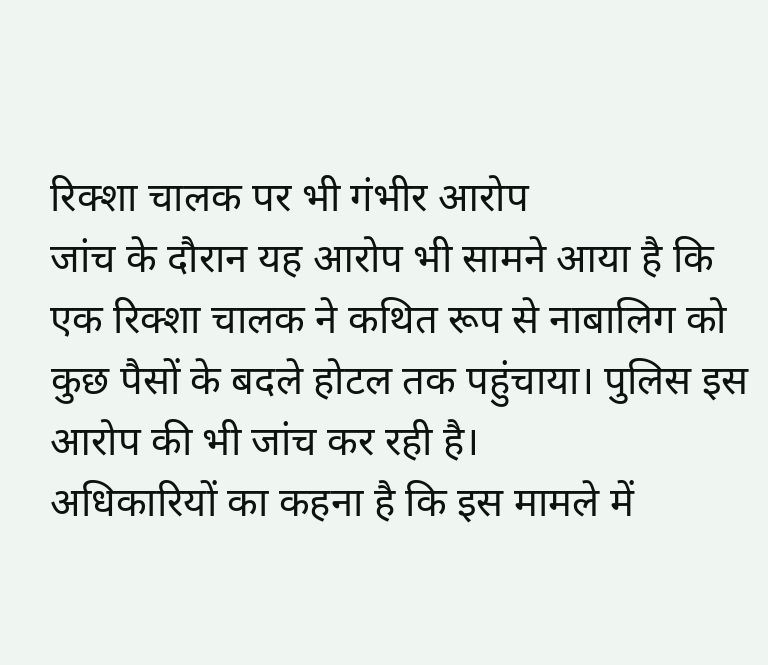रिक्शा चालक पर भी गंभीर आरोप
जांच के दौरान यह आरोप भी सामने आया है कि एक रिक्शा चालक ने कथित रूप से नाबालिग को कुछ पैसों के बदले होटल तक पहुंचाया। पुलिस इस आरोप की भी जांच कर रही है।
अधिकारियों का कहना है कि इस मामले में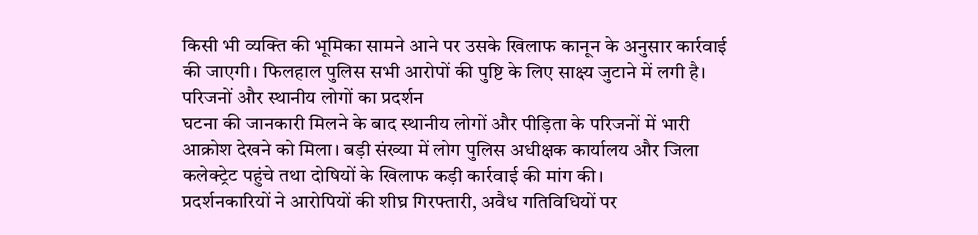किसी भी व्यक्ति की भूमिका सामने आने पर उसके खिलाफ कानून के अनुसार कार्रवाई की जाएगी। फिलहाल पुलिस सभी आरोपों की पुष्टि के लिए साक्ष्य जुटाने में लगी है।
परिजनों और स्थानीय लोगों का प्रदर्शन
घटना की जानकारी मिलने के बाद स्थानीय लोगों और पीड़िता के परिजनों में भारी आक्रोश देखने को मिला। बड़ी संख्या में लोग पुलिस अधीक्षक कार्यालय और जिला कलेक्ट्रेट पहुंचे तथा दोषियों के खिलाफ कड़ी कार्रवाई की मांग की।
प्रदर्शनकारियों ने आरोपियों की शीघ्र गिरफ्तारी, अवैध गतिविधियों पर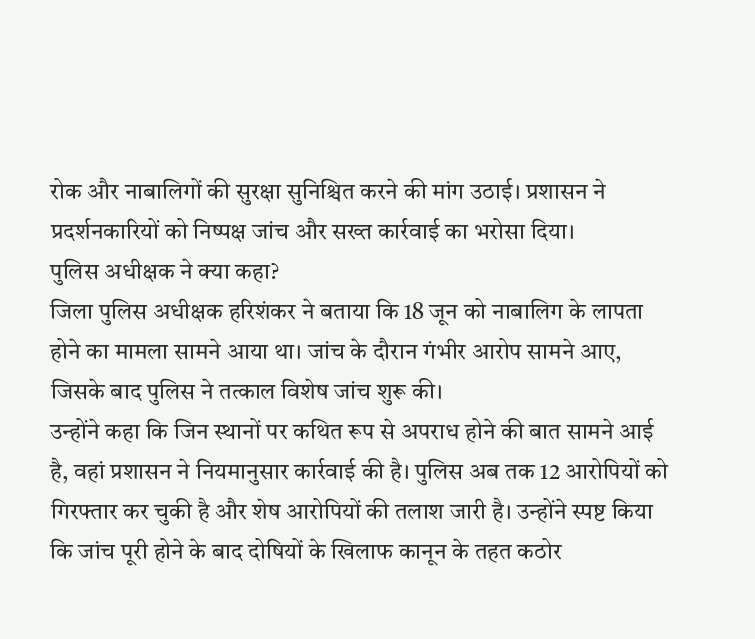रोक और नाबालिगों की सुरक्षा सुनिश्चित करने की मांग उठाई। प्रशासन ने प्रदर्शनकारियों को निष्पक्ष जांच और सख्त कार्रवाई का भरोसा दिया।
पुलिस अधीक्षक ने क्या कहा?
जिला पुलिस अधीक्षक हरिशंकर ने बताया कि 18 जून को नाबालिग के लापता होने का मामला सामने आया था। जांच के दौरान गंभीर आरोप सामने आए, जिसके बाद पुलिस ने तत्काल विशेष जांच शुरू की।
उन्होंने कहा कि जिन स्थानों पर कथित रूप से अपराध होने की बात सामने आई है, वहां प्रशासन ने नियमानुसार कार्रवाई की है। पुलिस अब तक 12 आरोपियों को गिरफ्तार कर चुकी है और शेष आरोपियों की तलाश जारी है। उन्होंने स्पष्ट किया कि जांच पूरी होने के बाद दोषियों के खिलाफ कानून के तहत कठोर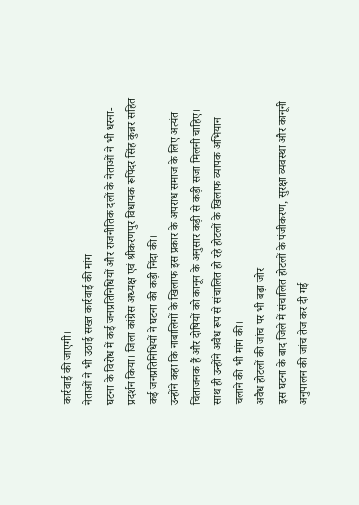कार्रवाई की जाएगी।
नेताओं ने भी उठाई सख्त कार्रवाई की मांग
घटना के विरोध में कई जनप्रतिनिधियों और राजनीतिक दलों के नेताओं ने भी धरना-प्रदर्शन किया। जिला कांग्रेस अध्यक्ष एवं श्रीकरणपुर विधायक रूपिंदर सिंह कुन्नर सहित कई जनप्रतिनिधियों ने घटना की कड़ी निंदा की।
उन्होंने कहा कि नाबालिगों के खिलाफ इस प्रकार के अपराध समाज के लिए अत्यंत चिंताजनक हैं और दोषियों को कानून के अनुसार कड़ी से कड़ी सजा मिलनी चाहिए। साथ ही उन्होंने अवैध रूप से संचालित हो रहे होटलों के खिलाफ व्यापक अभियान चलाने की भी मांग की।
अवैध होटलों की जांच पर भी बढ़ा जोर
इस घटना के बाद जिले में संचालित होटलों के पंजीकरण, सुरक्षा व्यवस्था और कानूनी अनुपालन की जांच तेज कर दी गई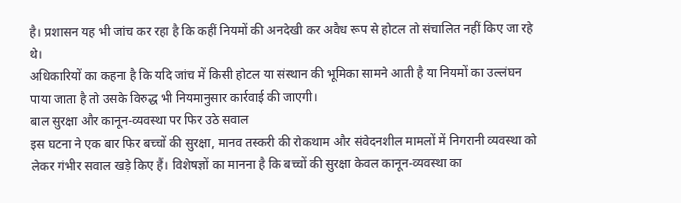है। प्रशासन यह भी जांच कर रहा है कि कहीं नियमों की अनदेखी कर अवैध रूप से होटल तो संचालित नहीं किए जा रहे थे।
अधिकारियों का कहना है कि यदि जांच में किसी होटल या संस्थान की भूमिका सामने आती है या नियमों का उल्लंघन पाया जाता है तो उसके विरुद्ध भी नियमानुसार कार्रवाई की जाएगी।
बाल सुरक्षा और कानून-व्यवस्था पर फिर उठे सवाल
इस घटना ने एक बार फिर बच्चों की सुरक्षा, मानव तस्करी की रोकथाम और संवेदनशील मामलों में निगरानी व्यवस्था को लेकर गंभीर सवाल खड़े किए हैं। विशेषज्ञों का मानना है कि बच्चों की सुरक्षा केवल कानून-व्यवस्था का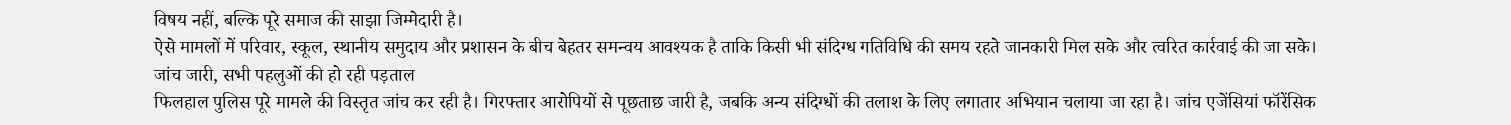विषय नहीं, बल्कि पूरे समाज की साझा जिम्मेदारी है।
ऐसे मामलों में परिवार, स्कूल, स्थानीय समुदाय और प्रशासन के बीच बेहतर समन्वय आवश्यक है ताकि किसी भी संदिग्ध गतिविधि की समय रहते जानकारी मिल सके और त्वरित कार्रवाई की जा सके।
जांच जारी, सभी पहलुओं की हो रही पड़ताल
फिलहाल पुलिस पूरे मामले की विस्तृत जांच कर रही है। गिरफ्तार आरोपियों से पूछताछ जारी है, जबकि अन्य संदिग्धों की तलाश के लिए लगातार अभियान चलाया जा रहा है। जांच एजेंसियां फॉरेंसिक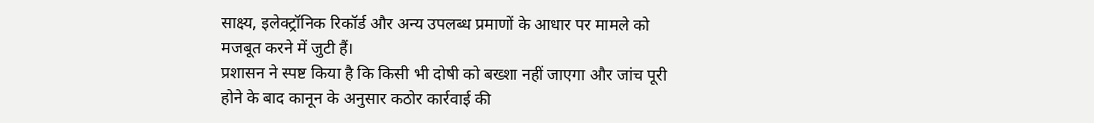साक्ष्य, इलेक्ट्रॉनिक रिकॉर्ड और अन्य उपलब्ध प्रमाणों के आधार पर मामले को मजबूत करने में जुटी हैं।
प्रशासन ने स्पष्ट किया है कि किसी भी दोषी को बख्शा नहीं जाएगा और जांच पूरी होने के बाद कानून के अनुसार कठोर कार्रवाई की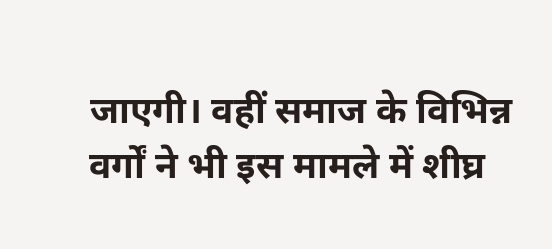जाएगी। वहीं समाज के विभिन्न वर्गों ने भी इस मामले में शीघ्र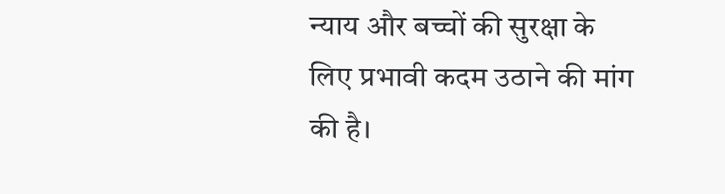न्याय और बच्चों की सुरक्षा के लिए प्रभावी कदम उठाने की मांग की है।